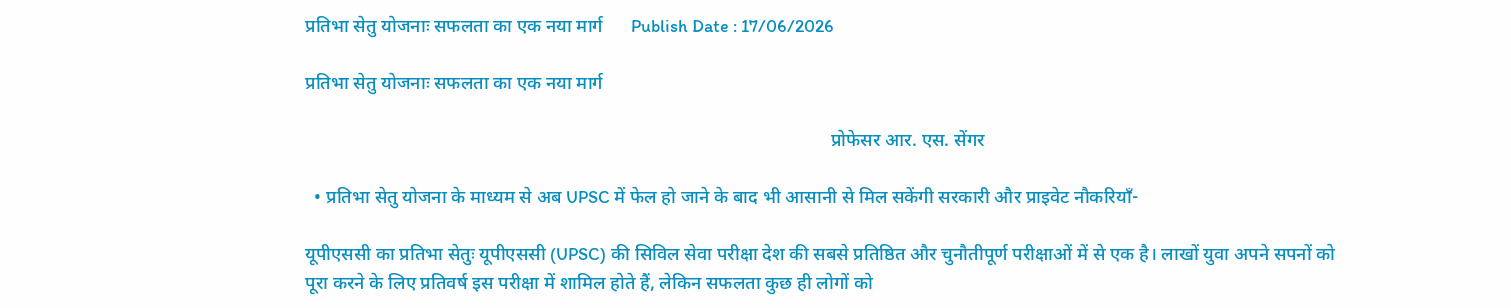प्रतिभा सेतु योजनाः सफलता का एक नया मार्ग      Publish Date : 17/06/2026

प्रतिभा सेतु योजनाः सफलता का एक नया मार्ग

                                                                                                                प्रोफेसर आर. एस. सेंगर

  • प्रतिभा सेतु योजना के माध्यम से अब UPSC में फेल हो जाने के बाद भी आसानी से मिल सकेंगी सरकारी और प्राइवेट नौकरियाँ-

यूपीएससी का प्रतिभा सेतुः यूपीएससी (UPSC) की सिविल सेवा परीक्षा देश की सबसे प्रतिष्ठित और चुनौतीपूर्ण परीक्षाओं में से एक है। लाखों युवा अपने सपनों को पूरा करने के लिए प्रतिवर्ष इस परीक्षा में शामिल होते हैं, लेकिन सफलता कुछ ही लोगों को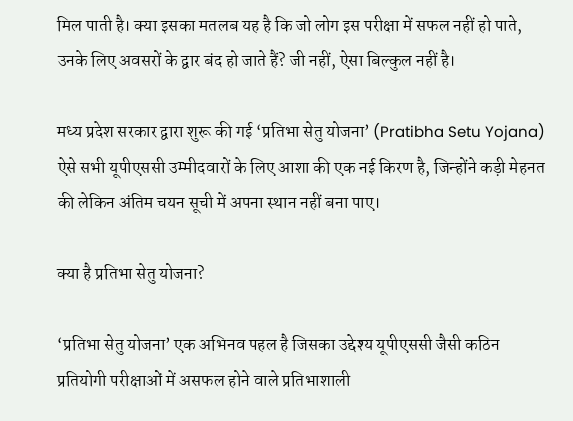मिल पाती है। क्या इसका मतलब यह है कि जो लोग इस परीक्षा में सफल नहीं हो पाते, उनके लिए अवसरों के द्वार बंद हो जाते हैं? जी नहीं, ऐसा बिल्कुल नहीं है।

मध्य प्रदेश सरकार द्वारा शुरू की गई ‘प्रतिभा सेतु योजना’ (Pratibha Setu Yojana) ऐसे सभी यूपीएससी उम्मीदवारों के लिए आशा की एक नई किरण है, जिन्होंने कड़ी मेहनत की लेकिन अंतिम चयन सूची में अपना स्थान नहीं बना पाए।

क्या है प्रतिभा सेतु योजना?

‘प्रतिभा सेतु योजना’ एक अभिनव पहल है जिसका उद्देश्य यूपीएससी जैसी कठिन प्रतियोगी परीक्षाओं में असफल होने वाले प्रतिभाशाली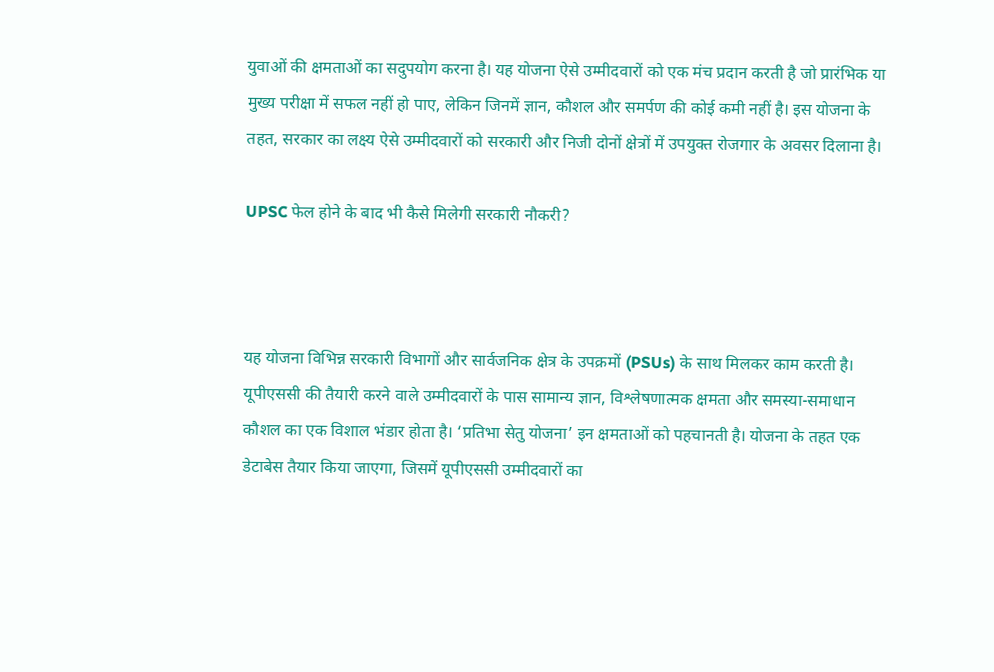युवाओं की क्षमताओं का सदुपयोग करना है। यह योजना ऐसे उम्मीदवारों को एक मंच प्रदान करती है जो प्रारंभिक या मुख्य परीक्षा में सफल नहीं हो पाए, लेकिन जिनमें ज्ञान, कौशल और समर्पण की कोई कमी नहीं है। इस योजना के तहत, सरकार का लक्ष्य ऐसे उम्मीदवारों को सरकारी और निजी दोनों क्षेत्रों में उपयुक्त रोजगार के अवसर दिलाना है।

UPSC फेल होने के बाद भी कैसे मिलेगी सरकारी नौकरी?



यह योजना विभिन्न सरकारी विभागों और सार्वजनिक क्षेत्र के उपक्रमों (PSUs) के साथ मिलकर काम करती है। यूपीएससी की तैयारी करने वाले उम्मीदवारों के पास सामान्य ज्ञान, विश्लेषणात्मक क्षमता और समस्या-समाधान कौशल का एक विशाल भंडार होता है। ‘प्रतिभा सेतु योजना’ इन क्षमताओं को पहचानती है। योजना के तहत एक डेटाबेस तैयार किया जाएगा, जिसमें यूपीएससी उम्मीदवारों का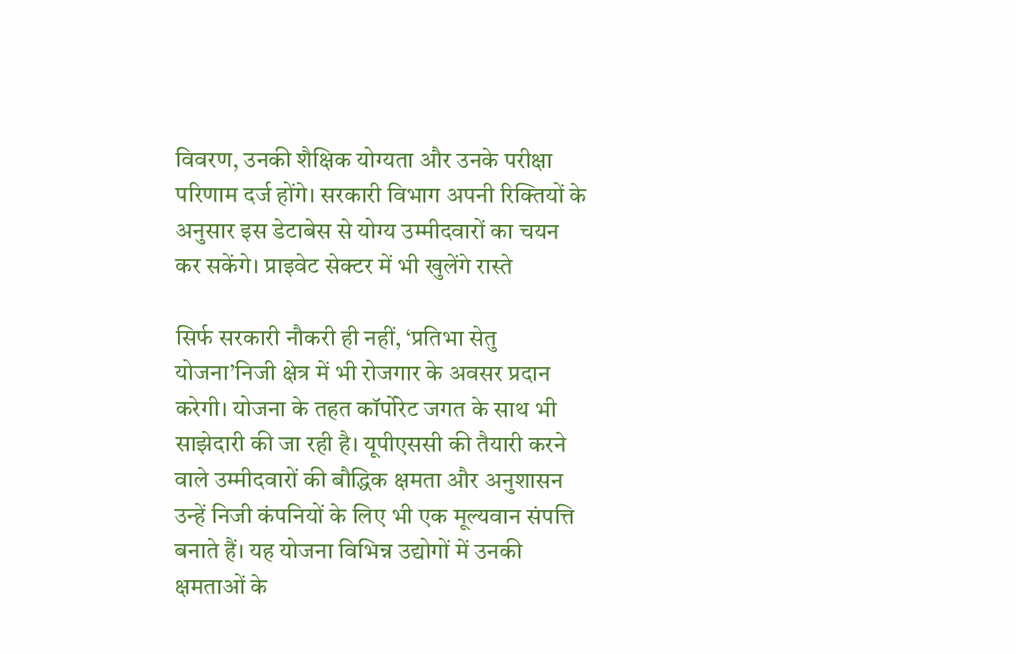विवरण, उनकी शैक्षिक योग्यता और उनके परीक्षा परिणाम दर्ज होंगे। सरकारी विभाग अपनी रिक्तियों के अनुसार इस डेटाबेस से योग्य उम्मीदवारों का चयन कर सकेंगे। प्राइवेट सेक्टर में भी खुलेंगे रास्ते

सिर्फ सरकारी नौकरी ही नहीं, ‘प्रतिभा सेतु योजना’निजी क्षेत्र में भी रोजगार के अवसर प्रदान करेगी। योजना के तहत कॉर्पोरेट जगत के साथ भी साझेदारी की जा रही है। यूपीएससी की तैयारी करने वाले उम्मीदवारों की बौद्धिक क्षमता और अनुशासन उन्हें निजी कंपनियों के लिए भी एक मूल्यवान संपत्ति बनाते हैं। यह योजना विभिन्न उद्योगों में उनकी क्षमताओं के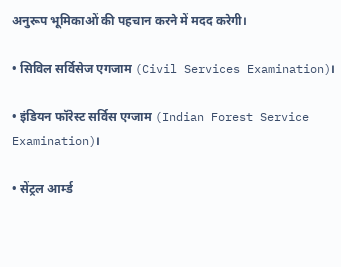अनुरूप भूमिकाओं की पहचान करने में मदद करेगी।

• सिविल सर्विसेज एगजाम (Civil Services Examination)।

• इंडियन फॉरेस्ट सर्विस एग्जाम (Indian Forest Service Examination)।

• सेंट्रल आर्म्ड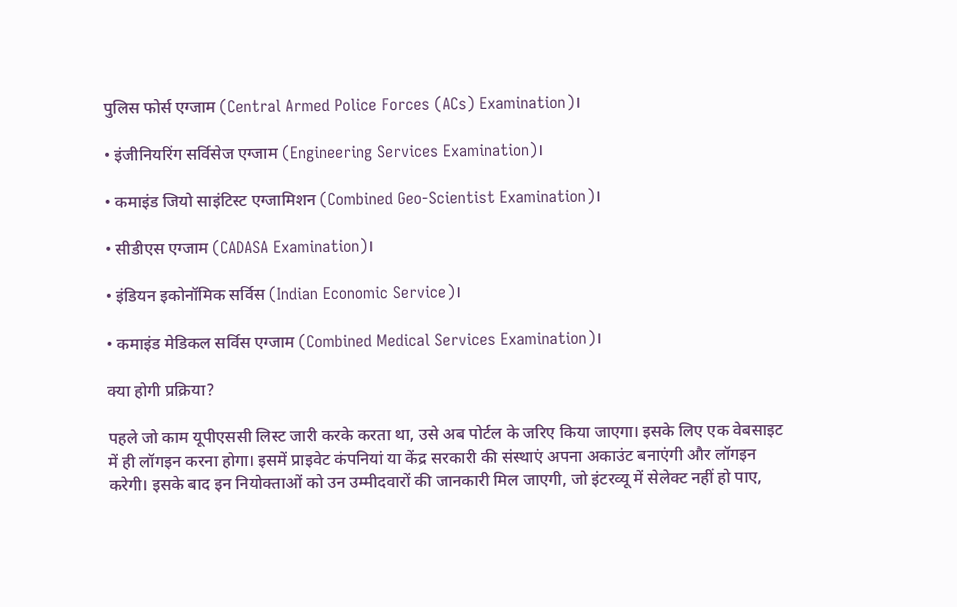पुलिस फोर्स एग्जाम (Central Armed Police Forces (ACs) Examination)।

• इंजीनियरिंग सर्विसेज एग्जाम (Engineering Services Examination)।

• कमाइंड जियो साइंटिस्ट एग्जामिशन (Combined Geo-Scientist Examination)।

• सीडीएस एग्जाम (CADASA Examination)।

• इंडियन इकोनॉमिक सर्विस (Indian Economic Service)।

• कमाइंड मेडिकल सर्विस एग्जाम (Combined Medical Services Examination)।

क्या होगी प्रक्रिया?

पहले जो काम यूपीएससी लिस्ट जारी करके करता था, उसे अब पोर्टल के जरिए किया जाएगा। इसके लिए एक वेबसाइट में ही लॉगइन करना होगा। इसमें प्राइवेट कंपनियां या केंद्र सरकारी की संस्थाएं अपना अकाउंट बनाएंगी और लॉगइन करेगी। इसके बाद इन नियोक्ताओं को उन उम्मीदवारों की जानकारी मिल जाएगी, जो इंटरव्यू में सेलेक्ट नहीं हो पाए,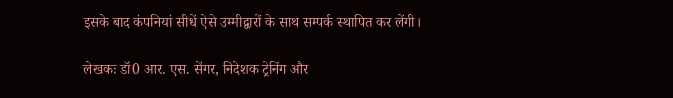इसके बाद कंपनियां सीधें ऐसे उम्मीद्वारों के साथ सम्पर्क स्थापित कर लेंगी।

लेखकः डॉ0 आर. एस. सेंगर, निदेशक ट्रेनिंग और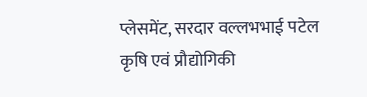प्लेसमेंट, सरदार वल्लभभाई पटेल कृषि एवं प्रौद्योगिकी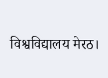विश्वविद्यालय मेरठ।